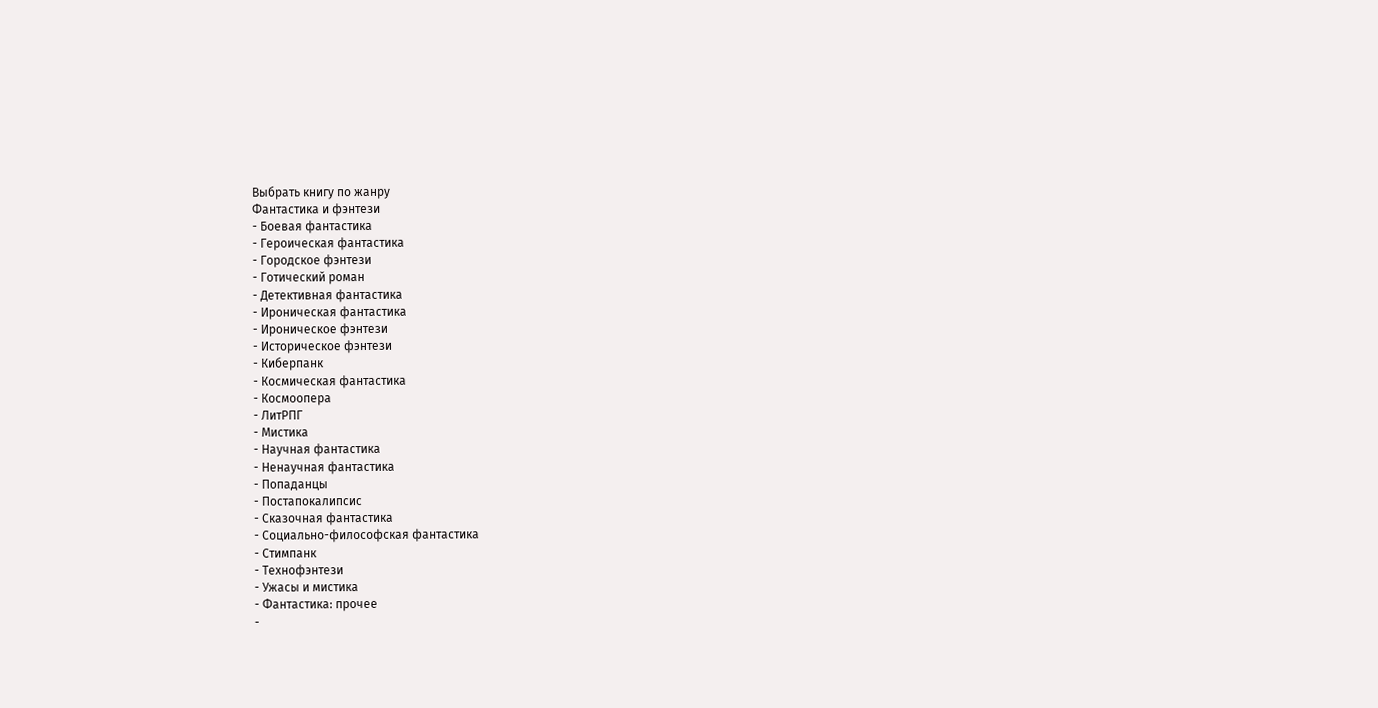Выбрать книгу по жанру
Фантастика и фэнтези
- Боевая фантастика
- Героическая фантастика
- Городское фэнтези
- Готический роман
- Детективная фантастика
- Ироническая фантастика
- Ироническое фэнтези
- Историческое фэнтези
- Киберпанк
- Космическая фантастика
- Космоопера
- ЛитРПГ
- Мистика
- Научная фантастика
- Ненаучная фантастика
- Попаданцы
- Постапокалипсис
- Сказочная фантастика
- Социально-философская фантастика
- Стимпанк
- Технофэнтези
- Ужасы и мистика
- Фантастика: прочее
-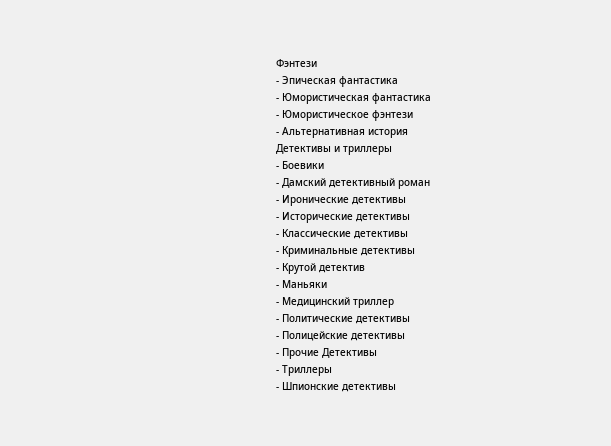Фэнтези
- Эпическая фантастика
- Юмористическая фантастика
- Юмористическое фэнтези
- Альтернативная история
Детективы и триллеры
- Боевики
- Дамский детективный роман
- Иронические детективы
- Исторические детективы
- Классические детективы
- Криминальные детективы
- Крутой детектив
- Маньяки
- Медицинский триллер
- Политические детективы
- Полицейские детективы
- Прочие Детективы
- Триллеры
- Шпионские детективы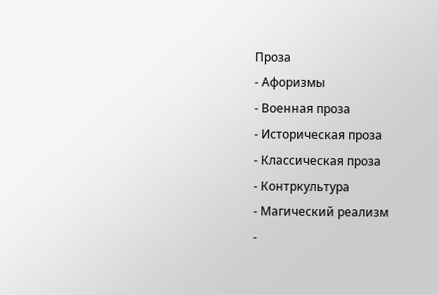Проза
- Афоризмы
- Военная проза
- Историческая проза
- Классическая проза
- Контркультура
- Магический реализм
-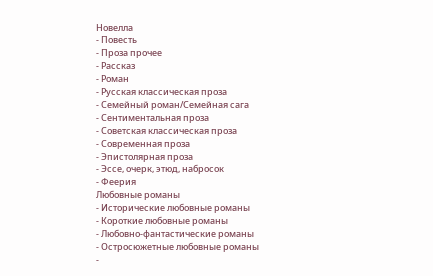Новелла
- Повесть
- Проза прочее
- Рассказ
- Роман
- Русская классическая проза
- Семейный роман/Семейная сага
- Сентиментальная проза
- Советская классическая проза
- Современная проза
- Эпистолярная проза
- Эссе, очерк, этюд, набросок
- Феерия
Любовные романы
- Исторические любовные романы
- Короткие любовные романы
- Любовно-фантастические романы
- Остросюжетные любовные романы
-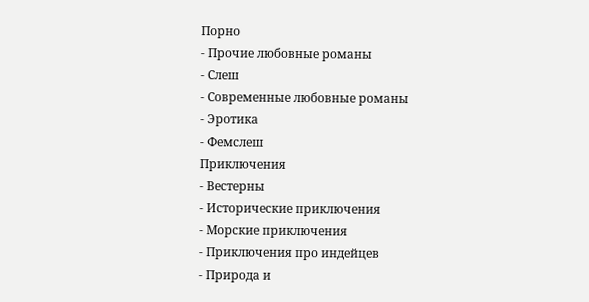Порно
- Прочие любовные романы
- Слеш
- Современные любовные романы
- Эротика
- Фемслеш
Приключения
- Вестерны
- Исторические приключения
- Морские приключения
- Приключения про индейцев
- Природа и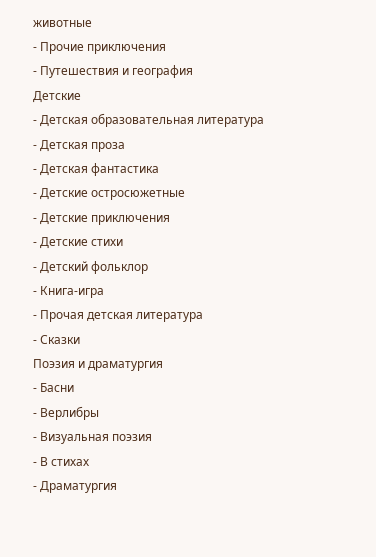животные
- Прочие приключения
- Путешествия и география
Детские
- Детская образовательная литература
- Детская проза
- Детская фантастика
- Детские остросюжетные
- Детские приключения
- Детские стихи
- Детский фольклор
- Книга-игра
- Прочая детская литература
- Сказки
Поэзия и драматургия
- Басни
- Верлибры
- Визуальная поэзия
- В стихах
- Драматургия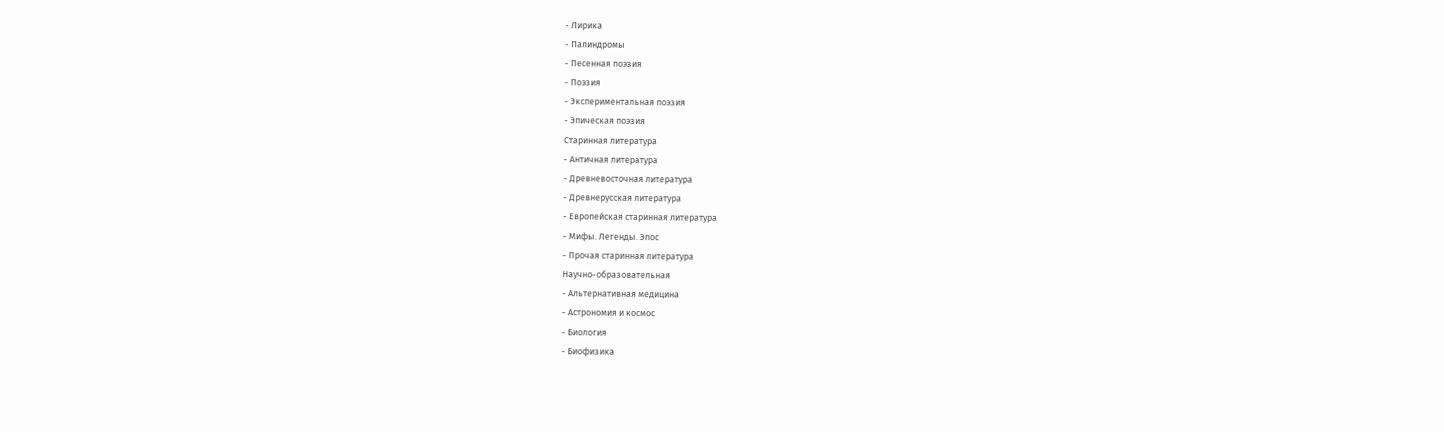- Лирика
- Палиндромы
- Песенная поэзия
- Поэзия
- Экспериментальная поэзия
- Эпическая поэзия
Старинная литература
- Античная литература
- Древневосточная литература
- Древнерусская литература
- Европейская старинная литература
- Мифы. Легенды. Эпос
- Прочая старинная литература
Научно-образовательная
- Альтернативная медицина
- Астрономия и космос
- Биология
- Биофизика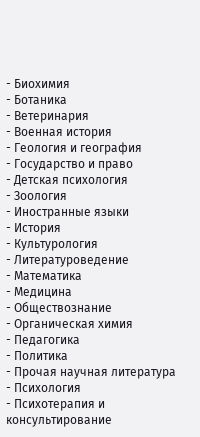- Биохимия
- Ботаника
- Ветеринария
- Военная история
- Геология и география
- Государство и право
- Детская психология
- Зоология
- Иностранные языки
- История
- Культурология
- Литературоведение
- Математика
- Медицина
- Обществознание
- Органическая химия
- Педагогика
- Политика
- Прочая научная литература
- Психология
- Психотерапия и консультирование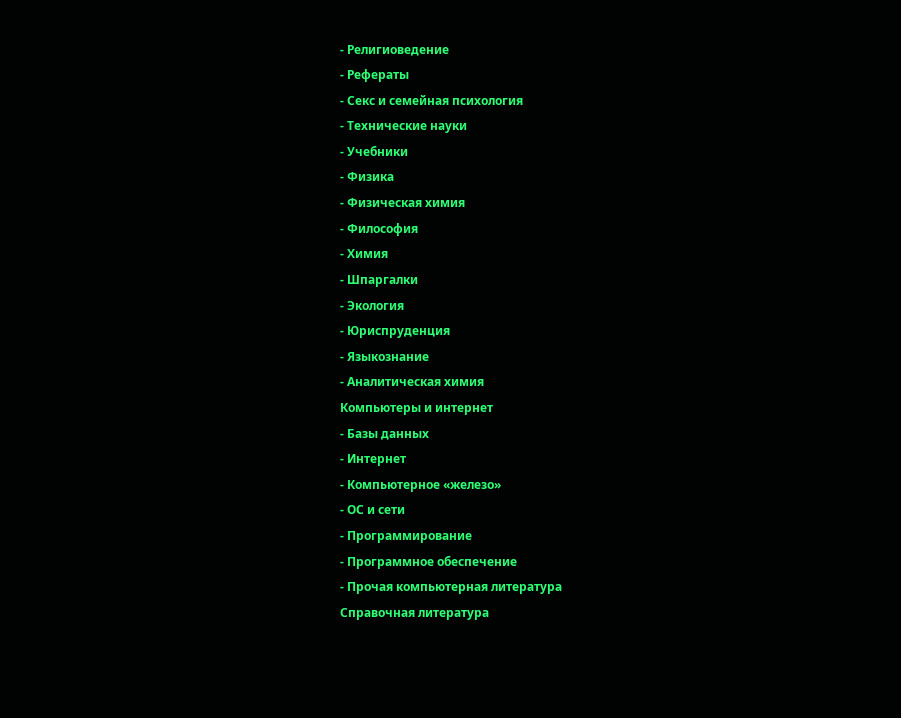- Религиоведение
- Рефераты
- Секс и семейная психология
- Технические науки
- Учебники
- Физика
- Физическая химия
- Философия
- Химия
- Шпаргалки
- Экология
- Юриспруденция
- Языкознание
- Аналитическая химия
Компьютеры и интернет
- Базы данных
- Интернет
- Компьютерное «железо»
- ОС и сети
- Программирование
- Программное обеспечение
- Прочая компьютерная литература
Справочная литература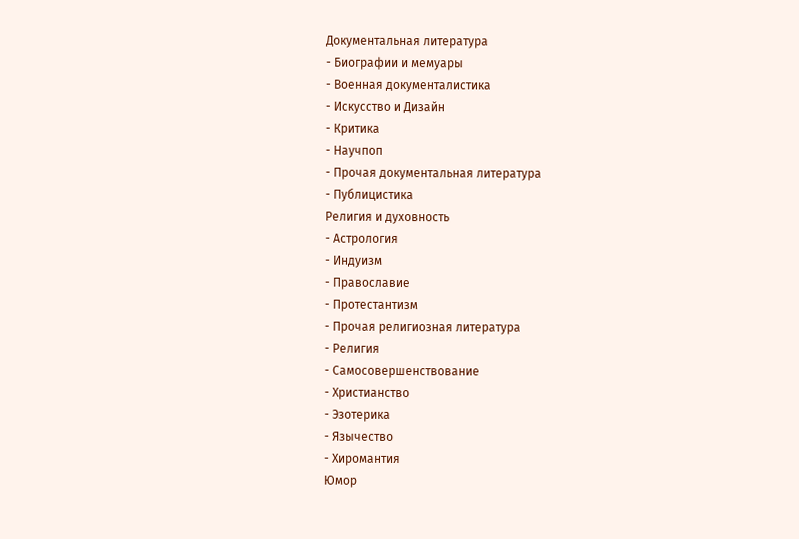Документальная литература
- Биографии и мемуары
- Военная документалистика
- Искусство и Дизайн
- Критика
- Научпоп
- Прочая документальная литература
- Публицистика
Религия и духовность
- Астрология
- Индуизм
- Православие
- Протестантизм
- Прочая религиозная литература
- Религия
- Самосовершенствование
- Христианство
- Эзотерика
- Язычество
- Хиромантия
Юмор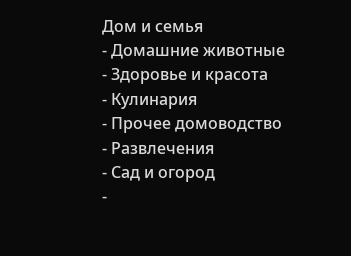Дом и семья
- Домашние животные
- Здоровье и красота
- Кулинария
- Прочее домоводство
- Развлечения
- Сад и огород
-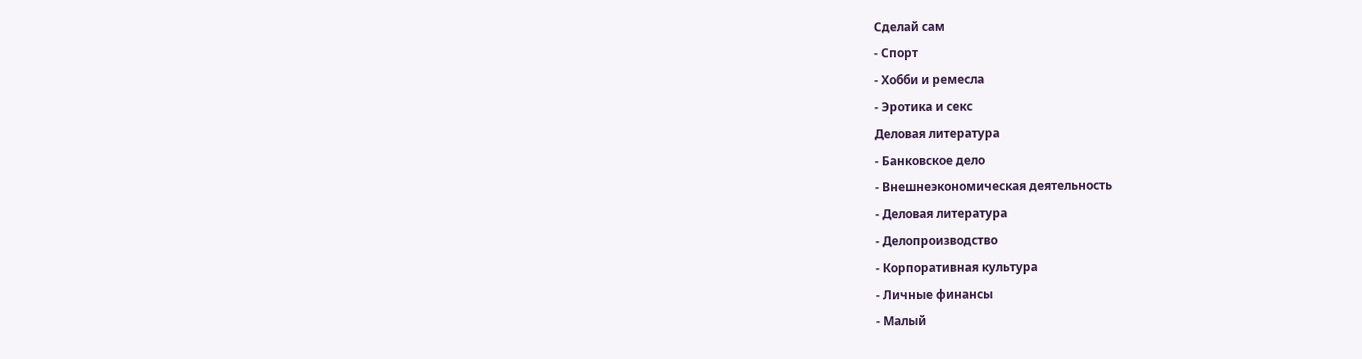Сделай сам
- Спорт
- Хобби и ремесла
- Эротика и секс
Деловая литература
- Банковское дело
- Внешнеэкономическая деятельность
- Деловая литература
- Делопроизводство
- Корпоративная культура
- Личные финансы
- Малый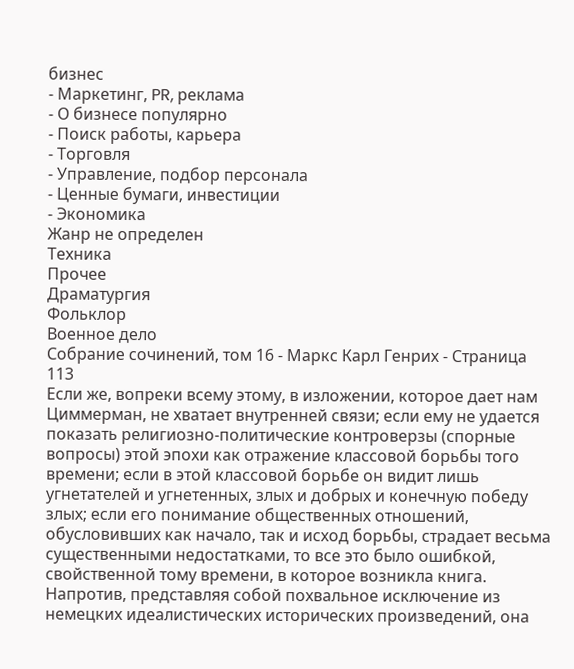бизнес
- Маркетинг, PR, реклама
- О бизнесе популярно
- Поиск работы, карьера
- Торговля
- Управление, подбор персонала
- Ценные бумаги, инвестиции
- Экономика
Жанр не определен
Техника
Прочее
Драматургия
Фольклор
Военное дело
Собрание сочинений, том 16 - Маркс Карл Генрих - Страница 113
Если же, вопреки всему этому, в изложении, которое дает нам Циммерман, не хватает внутренней связи; если ему не удается показать религиозно-политические контроверзы (спорные вопросы) этой эпохи как отражение классовой борьбы того времени; если в этой классовой борьбе он видит лишь угнетателей и угнетенных, злых и добрых и конечную победу злых; если его понимание общественных отношений, обусловивших как начало, так и исход борьбы, страдает весьма существенными недостатками, то все это было ошибкой, свойственной тому времени, в которое возникла книга. Напротив, представляя собой похвальное исключение из немецких идеалистических исторических произведений, она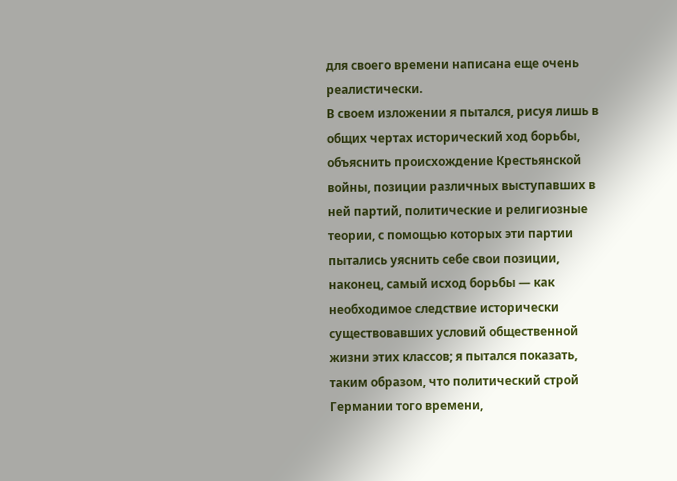для своего времени написана еще очень реалистически.
В своем изложении я пытался, рисуя лишь в общих чертах исторический ход борьбы, объяснить происхождение Крестьянской войны, позиции различных выступавших в ней партий, политические и религиозные теории, с помощью которых эти партии пытались уяснить себе свои позиции, наконец, самый исход борьбы — как необходимое следствие исторически существовавших условий общественной жизни этих классов; я пытался показать, таким образом, что политический строй Германии того времени,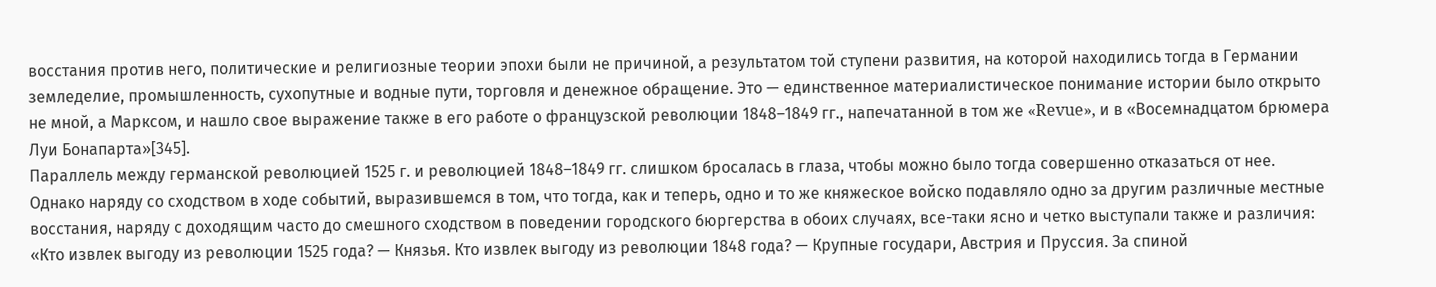восстания против него, политические и религиозные теории эпохи были не причиной, а результатом той ступени развития, на которой находились тогда в Германии земледелие, промышленность, сухопутные и водные пути, торговля и денежное обращение. Это — единственное материалистическое понимание истории было открыто не мной, а Марксом, и нашло свое выражение также в его работе о французской революции 1848–1849 гг., напечатанной в том же «Revue», и в «Восемнадцатом брюмера Луи Бонапарта»[345].
Параллель между германской революцией 1525 г. и революцией 1848–1849 гг. слишком бросалась в глаза, чтобы можно было тогда совершенно отказаться от нее. Однако наряду со сходством в ходе событий, выразившемся в том, что тогда, как и теперь, одно и то же княжеское войско подавляло одно за другим различные местные восстания, наряду с доходящим часто до смешного сходством в поведении городского бюргерства в обоих случаях, все-таки ясно и четко выступали также и различия:
«Кто извлек выгоду из революции 1525 года? — Князья. Кто извлек выгоду из революции 1848 года? — Крупные государи, Австрия и Пруссия. За спиной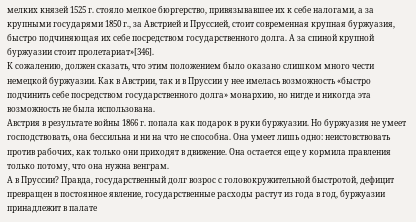мелких князей 1525 г. стояло мелкое бюргерство, привязывавшее их к себе налогами, а за крупными государями 1850 г., за Австрией и Пруссией, стоит современная крупная буржуазия, быстро подчиняющая их себе посредством государственного долга. А за спиной крупной буржуазии стоит пролетариат»[346].
К сожалению, должен сказать, что этим положением было оказано слишком много чести немецкой буржуазии. Как в Австрии, так и в Пруссии у нее имелась возможность «быстро подчинить себе посредством государственного долга» монархию, но нигде и никогда эта возможность не была использована.
Австрия в результате войны 1866 г. попала как подарок в руки буржуазии. Но буржуазия не умеет господствовать, она бессильна и ни на что не способна. Она умеет лишь одно: неистовствовать против рабочих, как только они приходят в движение. Она остается еще у кормила правления только потому, что она нужна венграм.
А в Пруссии? Правда, государственный долг возрос с головокружительной быстротой, дефицит превращен в постоянное явление, государственные расходы растут из года в год, буржуазии принадлежит в палате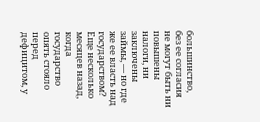большинство, без ее согласия не могут быть ни повышены налоги, ни заключены займы, — но где же ее власть над государством? Еще несколько месяцев назад, когда государство опять стояло перед дефицитом, у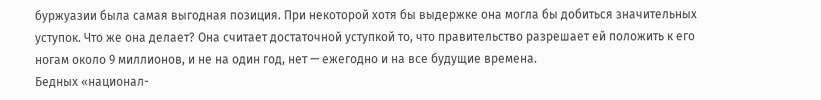буржуазии была самая выгодная позиция. При некоторой хотя бы выдержке она могла бы добиться значительных уступок. Что же она делает? Она считает достаточной уступкой то, что правительство разрешает ей положить к его ногам около 9 миллионов, и не на один год, нет — ежегодно и на все будущие времена.
Бедных «национал-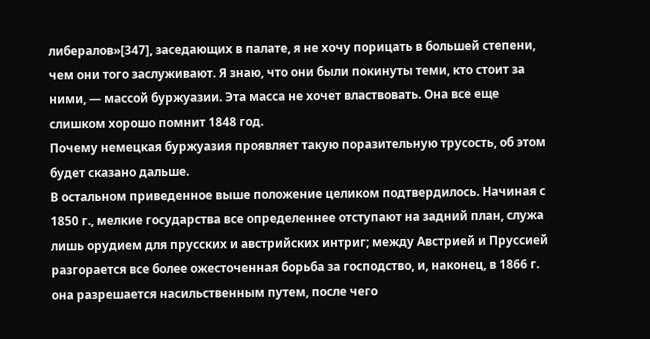либералов»[347], заседающих в палате, я не хочу порицать в большей степени, чем они того заслуживают. Я знаю, что они были покинуты теми, кто стоит за ними, — массой буржуазии. Эта масса не хочет властвовать. Она все еще слишком хорошо помнит 1848 год.
Почему немецкая буржуазия проявляет такую поразительную трусость, об этом будет сказано дальше.
В остальном приведенное выше положение целиком подтвердилось. Начиная с 1850 г., мелкие государства все определеннее отступают на задний план, служа лишь орудием для прусских и австрийских интриг; между Австрией и Пруссией разгорается все более ожесточенная борьба за господство, и, наконец, в 1866 г. она разрешается насильственным путем, после чего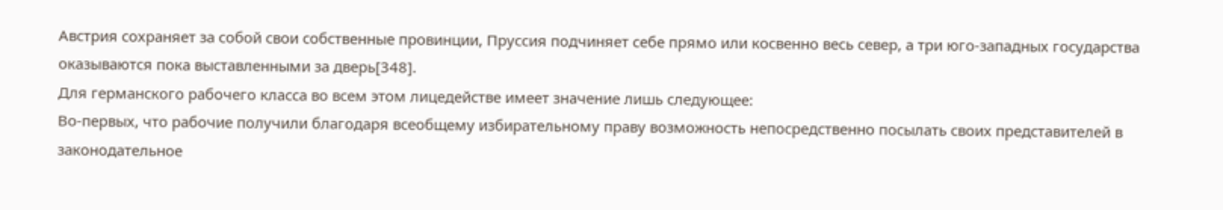Австрия сохраняет за собой свои собственные провинции, Пруссия подчиняет себе прямо или косвенно весь север, а три юго-западных государства оказываются пока выставленными за дверь[348].
Для германского рабочего класса во всем этом лицедействе имеет значение лишь следующее:
Во-первых, что рабочие получили благодаря всеобщему избирательному праву возможность непосредственно посылать своих представителей в законодательное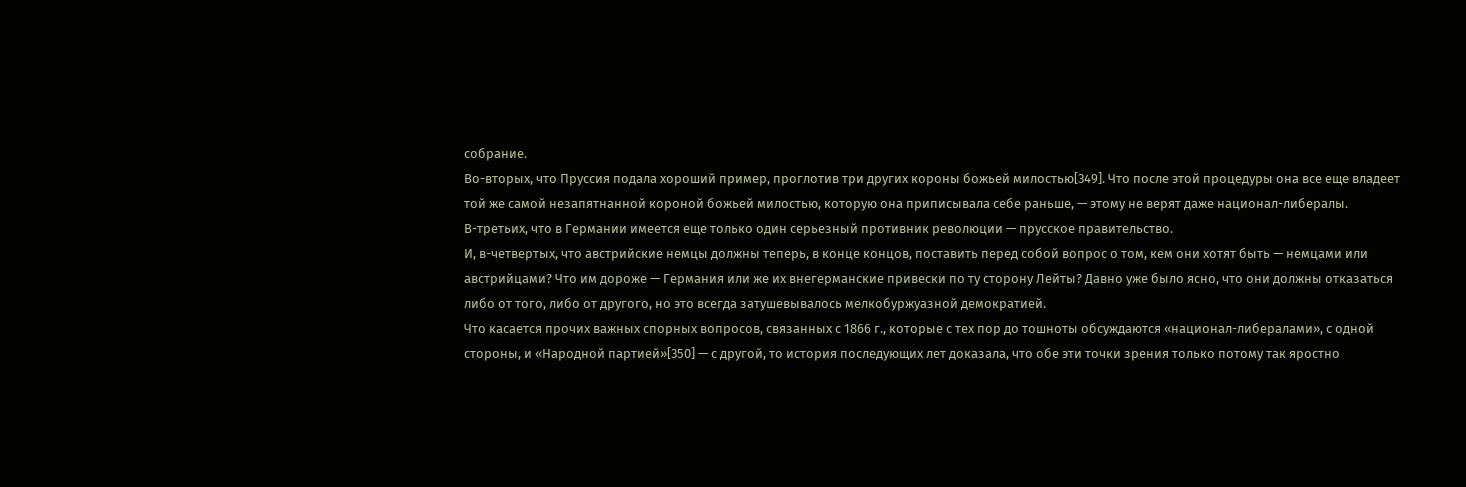собрание.
Во-вторых, что Пруссия подала хороший пример, проглотив три других короны божьей милостью[349]. Что после этой процедуры она все еще владеет той же самой незапятнанной короной божьей милостью, которую она приписывала себе раньше, — этому не верят даже национал-либералы.
В-третьих, что в Германии имеется еще только один серьезный противник революции — прусское правительство.
И, в-четвертых, что австрийские немцы должны теперь, в конце концов, поставить перед собой вопрос о том, кем они хотят быть — немцами или австрийцами? Что им дороже — Германия или же их внегерманские привески по ту сторону Лейты? Давно уже было ясно, что они должны отказаться либо от того, либо от другого, но это всегда затушевывалось мелкобуржуазной демократией.
Что касается прочих важных спорных вопросов, связанных с 1866 г., которые с тех пор до тошноты обсуждаются «национал-либералами», с одной стороны, и «Народной партией»[350] — с другой, то история последующих лет доказала, что обе эти точки зрения только потому так яростно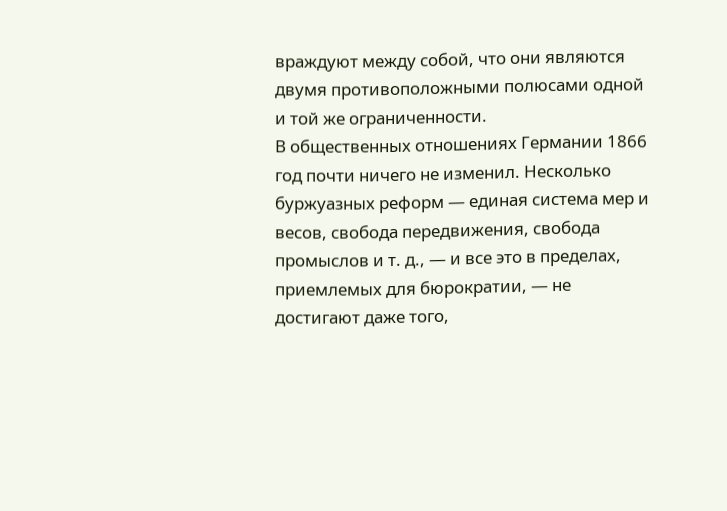враждуют между собой, что они являются двумя противоположными полюсами одной и той же ограниченности.
В общественных отношениях Германии 1866 год почти ничего не изменил. Несколько буржуазных реформ — единая система мер и весов, свобода передвижения, свобода промыслов и т. д., — и все это в пределах, приемлемых для бюрократии, — не достигают даже того,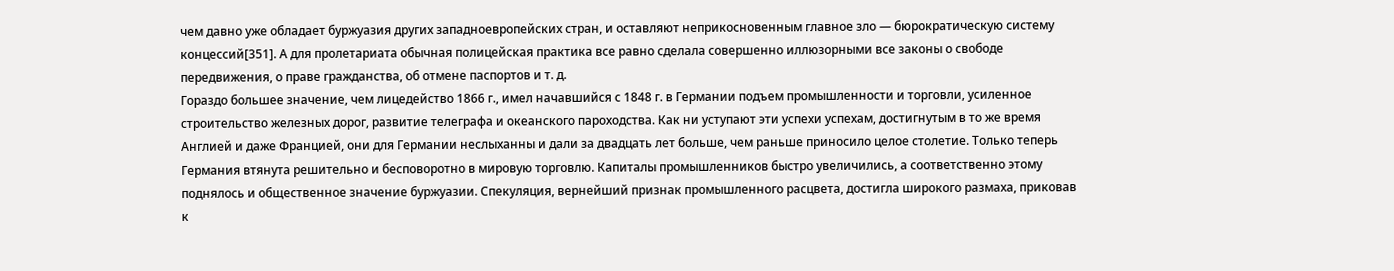чем давно уже обладает буржуазия других западноевропейских стран, и оставляют неприкосновенным главное зло — бюрократическую систему концессий[351]. А для пролетариата обычная полицейская практика все равно сделала совершенно иллюзорными все законы о свободе передвижения, о праве гражданства, об отмене паспортов и т. д.
Гораздо большее значение, чем лицедейство 1866 г., имел начавшийся с 1848 г. в Германии подъем промышленности и торговли, усиленное строительство железных дорог, развитие телеграфа и океанского пароходства. Как ни уступают эти успехи успехам, достигнутым в то же время Англией и даже Францией, они для Германии неслыханны и дали за двадцать лет больше, чем раньше приносило целое столетие. Только теперь Германия втянута решительно и бесповоротно в мировую торговлю. Капиталы промышленников быстро увеличились, а соответственно этому поднялось и общественное значение буржуазии. Спекуляция, вернейший признак промышленного расцвета, достигла широкого размаха, приковав к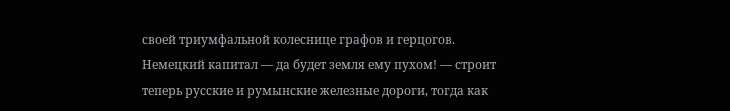своей триумфальной колеснице графов и герцогов. Немецкий капитал — да будет земля ему пухом! — строит теперь русские и румынские железные дороги, тогда как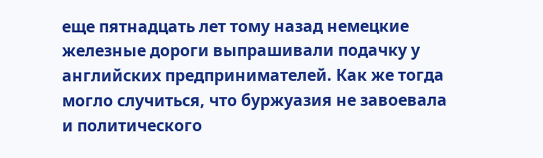еще пятнадцать лет тому назад немецкие железные дороги выпрашивали подачку у английских предпринимателей. Как же тогда могло случиться, что буржуазия не завоевала и политического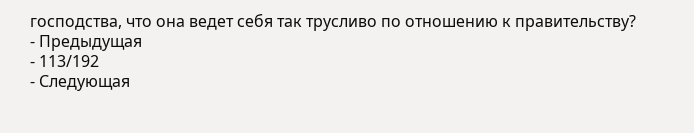господства, что она ведет себя так трусливо по отношению к правительству?
- Предыдущая
- 113/192
- Следующая